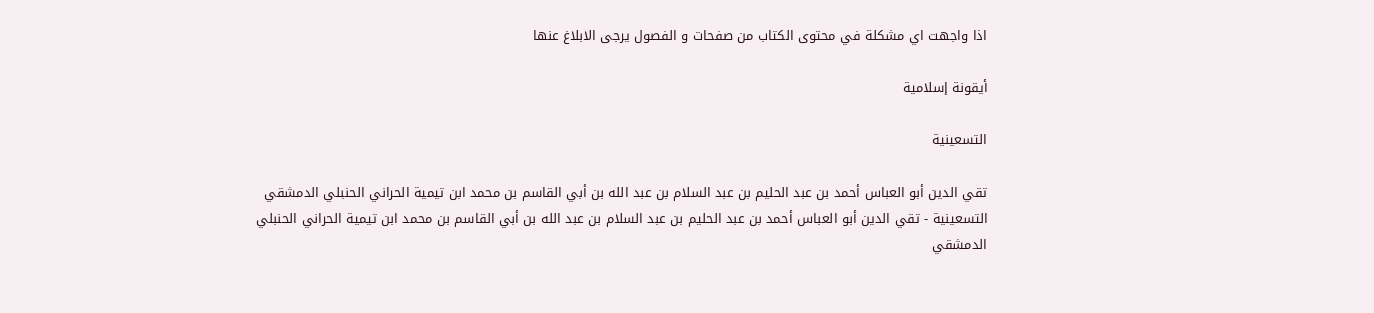اذا واجهت اي مشكلة في محتوى الكتاب من صفحات و الفصول يرجى الابلاغ عنها

أيقونة إسلامية

التسعينية

تقي الدين أبو العباس أحمد بن عبد الحليم بن عبد السلام بن عبد الله بن أبي القاسم بن محمد ابن تيمية الحراني الحنبلي الدمشقي
التسعينية - تقي الدين أبو العباس أحمد بن عبد الحليم بن عبد السلام بن عبد الله بن أبي القاسم بن محمد ابن تيمية الحراني الحنبلي الدمشقي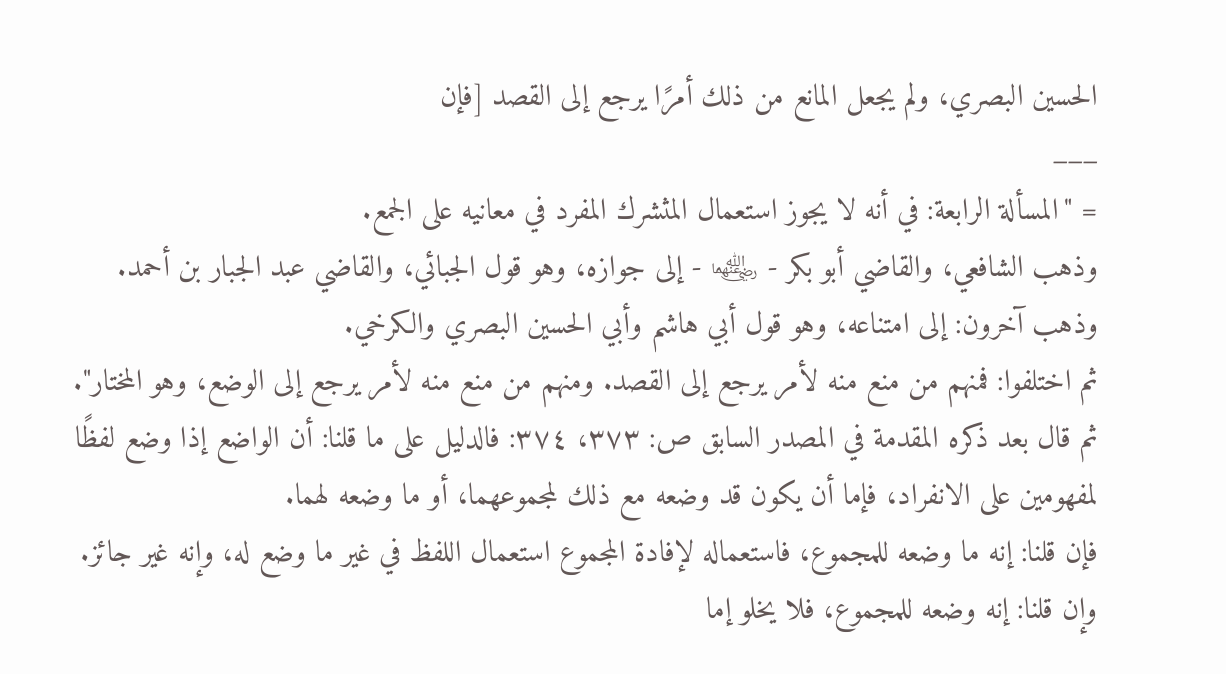الحسين البصري، ولم يجعل المانع من ذلك أمرًا يرجع إلى القصد [فإن
___
= "المسألة الرابعة: في أنه لا يجوز استعمال المثشرك المفرد في معانيه على الجمع.
وذهب الشافعي، والقاضي أبو بكر - ﵄ - إلى جوازه، وهو قول الجبائي، والقاضي عبد الجبار بن أحمد.
وذهب آخرون: إلى امتناعه، وهو قول أبي هاشم وأبي الحسين البصري والكرخي.
ثم اختلفوا: فمنهم من منع منه لأمر يرجع إلى القصد. ومنهم من منع منه لأمر يرجع إلى الوضع، وهو المختار".
ثم قال بعد ذكره المقدمة في المصدر السابق ص: ٣٧٣، ٣٧٤: فالدليل على ما قلنا: أن الواضع إذا وضع لفظًا لمفهومين على الانفراد، فإما أن يكون قد وضعه مع ذلك لمجموعهما، أو ما وضعه لهما.
فإن قلنا: إنه ما وضعه للمجموع، فاستعماله لإفادة المجموع استعمال اللفظ في غير ما وضع له، وإنه غير جائز.
وإن قلنا: إنه وضعه للمجموع، فلا يخلو إما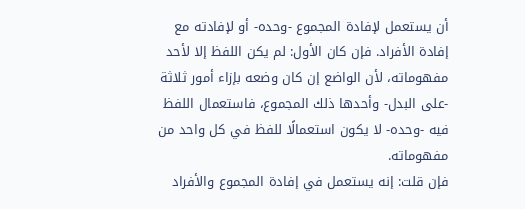أن يستعمل لإفادة المجموع -وحده- أو لإفادته مع إفادة الأفراد. فإن كان الأول: لم يكن اللفظ إلا لأحد مفهوماته، لأن الواضع إن كان وضعه بإزاء أمور ثلاثة -على البدل- وأحدها ذلك المجموع، فاستعمال اللفظ فيه -وحده- لا يكون استعمالًا للفظ في كل واحد من مفهوماته.
فإن قلت: إنه يستعمل في إفادة المجموع والأفراد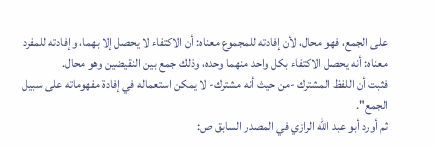على الجمع، فهو محال، لأن إفادته للمجموع معناه: أن الاكتفاء لا يحصل إلا بهما، وإفادته للمفرد معناه: أنه يحصل الاكتفاء بكل واحد منهما وحده، وذلك جمع بين النقيضين وهو محال.
فثبت أن اللفظ المشترك -من حيث أنه مشترك- لا يمكن استعماله في إفادة مفهوماته على سبيل الجمع".
ثم أورد أبو عبد الله الرازي في المصدر السابق ص: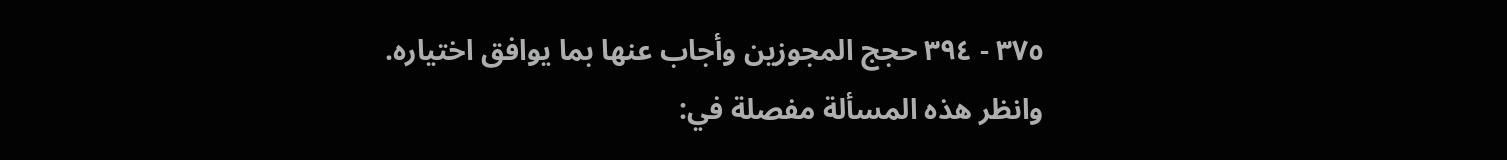٣٧٥ - ٣٩٤ حجج المجوزين وأجاب عنها بما يوافق اختياره.
وانظر هذه المسألة مفصلة في: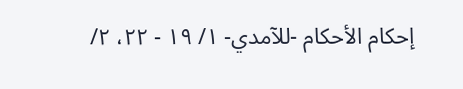إحكام الأحكام -للآمدي- ١/ ١٩ - ٢٢، ٢/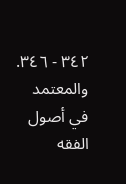٣٤٢ - ٣٤٦. والمعتمد في أصول الفقه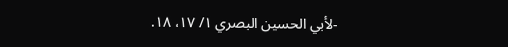-لأبي الحسين البصري ١/ ١٧، ١٨.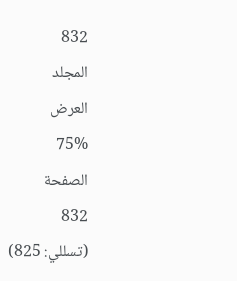832
المجلد
العرض
75%
الصفحة
832
(تسللي: 825)